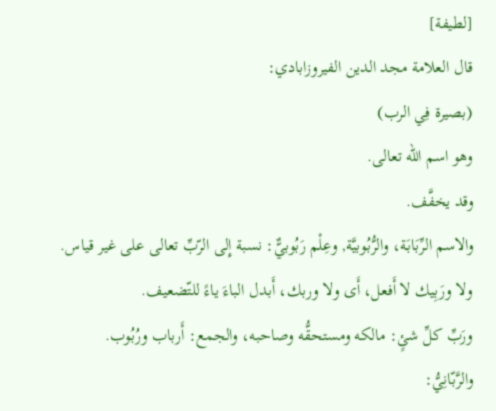[لطيفة]
قال العلامة مجد الدين الفيروزابادي:
(بصيرة فِي الرب)
وهو اسم الله تعالى.
وقد يخفَّف.
والاسم الرِّبَابَة، والرُّبُوبيَّة, وعِلْم رَبُوبيٌّ: نسبة إِلى الرّبِّ تعالى على غير قياس.
ولا ورَبِيك لا أَفعل، أَى ولا وربك، أَبدل الباءَ ياءً للتّضعيف.
ورَبِّ كلِّ شئٍ: مالكه ومستحقُّه وصاحبه، والجمع: أَرباب ورُبُوب.
والرَّبّانِيُّ: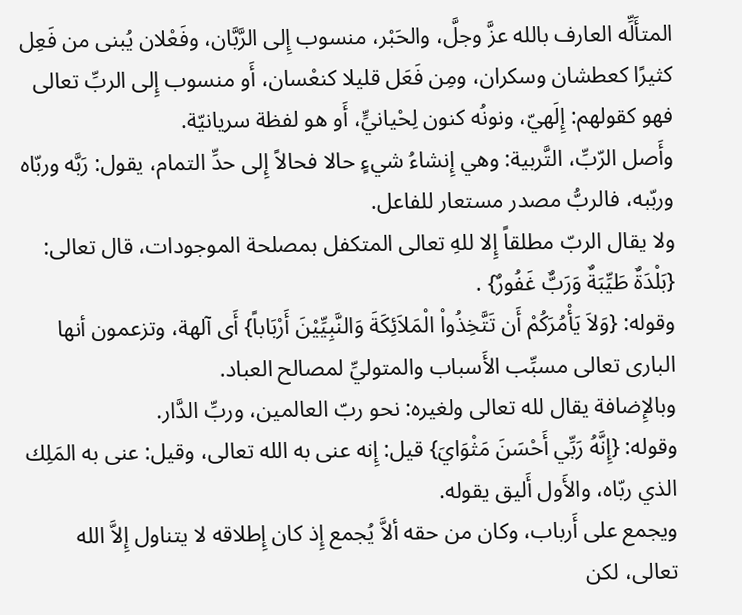المتأَلِّه العارف بالله عزَّ وجلَّ، والحَبْر، منسوب إِلى الرَّبَّان، وفَعْلان يُبنى من فَعِل كثيرًا كعطشان وسكران، ومِن فَعَل قليلا كنعْسان، أَو منسوب إِلى الربِّ تعالى فهو كقولهم: إِلَهيّ، ونونُه كنون لِحْيانيٍّ، أَو هو لفظة سريانيّة.
وأَصل الرّبِّ، التَّربية: وهي إِنشاءُ شيءٍ حالا فحالاً إِلى حدِّ التمام، يقول: رَبَّه وربّاه وربّبه، فالربُّ مصدر مستعار للفاعل.
ولا يقال الربّ مطلقاً إِلا للهِ تعالى المتكفل بمصلحة الموجودات، قال تعالى: {بَلْدَةٌ طَيِّبَةٌ وَرَبٌّ غَفُورٌ} .
وقوله: {وَلاَ يَأْمُرَكُمْ أَن تَتَّخِذُواْ الْمَلاَئِكَةَ وَالنَّبِيِّيْنَ أَرْبَاباً} أَى آلهة، وتزعمون أنها البارى تعالى مسبِّب الأَسباب والمتوليِّ لمصالح العباد.
وبالإِضافة يقال لله تعالى ولغيره: نحو ربّ العالمين، وربِّ الدَّار.
وقوله: {إِنَّهُ رَبِّي أَحْسَنَ مَثْوَايَ} قيل: إِنه عنى به الله تعالى، وقيل: عنى به المَلِك الذي ربّاه، والأَول أَليق يقوله.
ويجمع على أَرباب، وكان من حقه ألاَّ يُجمع إِذ كان إِطلاقه لا يتناول إِلاَّ الله تعالى، لكن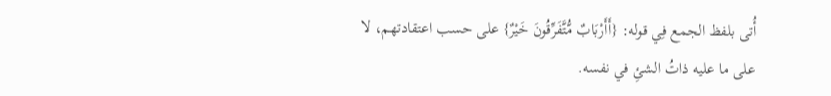أُتى بلفظ الجمع فِي قوله: {أَأَرْبَابٌ مُّتَّفَرِّقُونَ خَيْرٌ} على حسب اعتقادتهم، لا على ما عليه ذاتُ الشئِ في نفسه.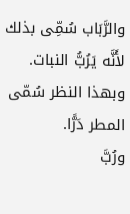والرَّبَاب سُمِّى بذلك لأَنَّه يَرُبُّ النبات.
وبهذا النظر سُمّى المطر دَرًّا.
ورُبَّ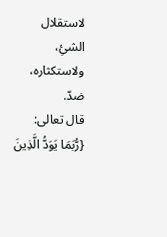لاستقلال الشئِ، ولاستكثاره، ضدّ.
قال تعالى: {رُّبَمَا يَوَدُّ الَّذِينَ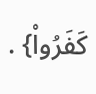كَفَرُواْ} .